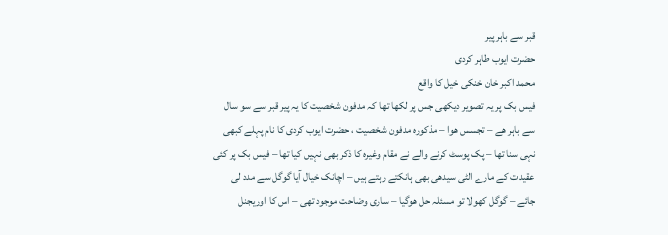قبر سے باہر پیر
حضرت ایوب طاہر کردی
محمد اکبر خان خنکی خیل کا واقع
فیس بک پر یہ تصویر دیکھی جس پر لکھا تھا کہ مدفون شخصیت کا یہ پیر قبر سے سو سال سے باہر ھے – تجسس ھوا – مذکورہ مدفون شخصیت ، حضرت ایوب کردی کا نام پہلے کبھی نہی سنا تھا – پک پوسٹ کرنے والے نے مقام وغیرہ کا ذکر بھی نہیں کیا تھا – فیس بک پر کئی عقیدت کے مارے الٹی سیدھی بھی ہانکتے رہتے ہیں – اچانک خیال آیا گوگل سے مدد لی جائے – گوگل کھولا تو مسئلہ حل ھوگیا – ساری وضاحت موجود تھی – اس کا اوریجنل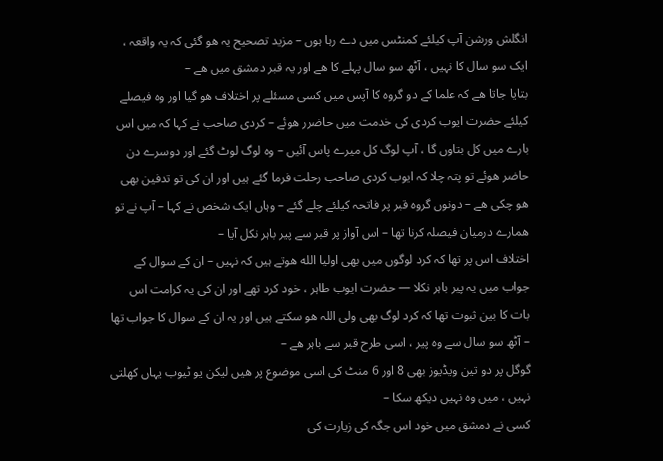انگلش ورشن آپ کیلئے کمنٹس میں دے رہا ہوں – مزید تصحیح یہ ھو گئی کہ یہ واقعہ ، ایک سو سال کا نہیں ، آٹھ سو سال پہلے کا ھے اور یہ قبر دمشق میں ھے –
بتایا جاتا ھے کہ علما کے دو گروہ کا آپس میں کسی مسئلے پر اختلاف ھو گیا اور وہ فیصلے کیلئے حضرت ایوب کردی کی خدمت میں حاضرر ھوئے – کردی صاحب نے کہا کہ میں اس بارے میں کل بتاوں گا ، آپ لوگ کل میرے پاس آئیں – وہ لوگ لوٹ گئے اور دوسرے دن حاضر ھوئے تو پتہ چلا کہ ایوب کردی صاحب رحلت فرما گئے ہیں اور ان کی تو تدفین بھی ھو چکی ھے – دونوں گروہ قبر پر فاتحہ کیلئے چلے گئے – وہاں ایک شخص نے کہا – آپ نے تو همارے درمیان فیصلہ کرنا تھا – اس آواز پر قبر سے پیر باہر نکل آیا –
اختلاف اس پر تھا کہ کرد لوگوں میں بھی اولیا اللە ھوتے ہیں کہ نہیں – ان کے سوال کے جواب میں یہ پیر باہر نکلا — حضرت ایوب طاہر ، خود کرد تهے اور ان کی یہ کرامت اس بات کا بین ثبوت تھا کہ کرد لوگ بھی ولی اللہ ھو سکتے ہیں اور یہ ان کے سوال کا جواب تھا – آٹھ سو سال سے وہ پیر ، اسی طرح قبر سے باہر ھے –
گوگل پر دو تین ویڈیوز بھی 8 اور 6 منٹ کی اسی موضوع پر هیں لیکن یو ٹیوب یہاں کھلتی نہیں ، میں وہ نہیں دیکھ سکا –
کسی نے دمشق میں خود اس جگہ کی زیارت کی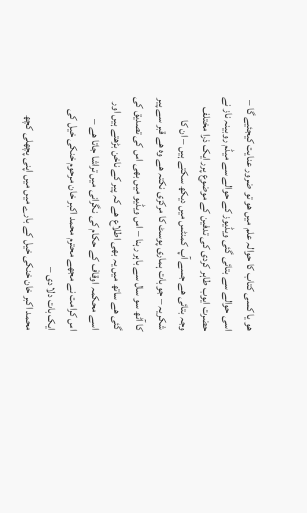ھو یا کسی کتاب کا حوالہ علم میں ھو تو ضرور عنایت کیجئیے گا –
اسی حوالے سے بتائی گئی ویڈیوز کے حوالے سے میڈم روبینہ ناز نے حضرت ایوب طاہر کردی کی تدفین کے موضوع پرر ایک ذرا مختلف وجہ بتائی ھے جسے آپ کمنٹس میں دیکھ سکتے ہیں – ان کا شکریہ – جو بات ہماری پوسٹ کا مرکزی نکتہ ھے وہ ھے قبر سے پیر کا آٹھ سو سال سے باہر رہنا – اس ویڈیو میں بھی اس کی تصدیق کی گئی ھے ساتھ میں یہ بھی اطلاع ھے کہ پیر کے ناخن بڑھتے ہیں اور اسے محکمہ اوقاف کے حکام کی نگرانی میں تراشا جاتا ھے –
اس کرامت نے مجھے محترم محمد اکبر خان مرحوم خنکی خیل کی ایک بات دلا دی –
محمد اکبر خان خنکی خیل کے بارے میں میں اپنی پچھلی کچھ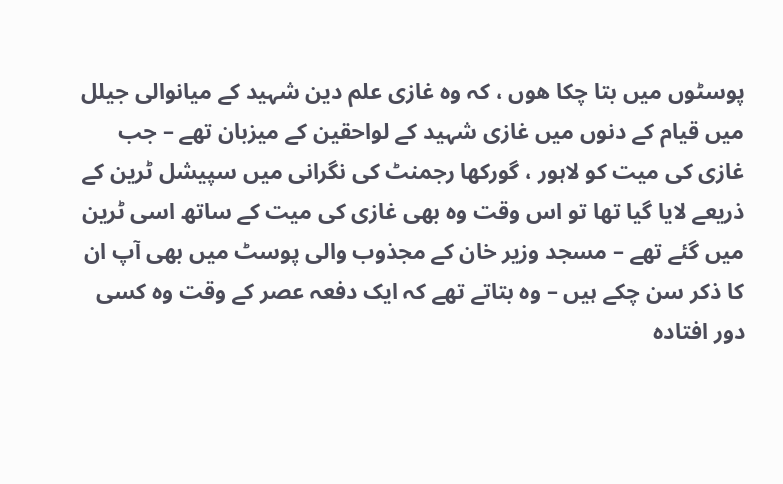پوسٹوں میں بتا چکا هوں ، کہ وہ غازی علم دین شہید کے میانوالی جیلل میں قیام کے دنوں میں غازی شہید کے لواحقین کے میزبان تھے – جب غازی کی میت کو لاہور ، گورکها رجمنٹ کی نگرانی میں سپیشل ٹرین کے ذریعے لایا گیا تھا تو اس وقت وہ بھی غازی کی میت کے ساتھ اسی ٹرین میں گئے تھے – مسجد وزیر خان کے مجذوب والی پوسٹ میں بھی آپ ان کا ذکر سن چکے ہیں – وہ بتاتے تھے کہ ایک دفعہ عصر کے وقت وہ کسی دور افتادہ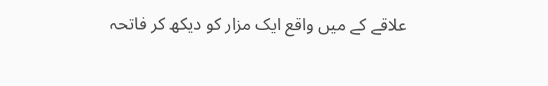علاقے کے میں واقع ایک مزار کو دیکھ کر فاتحہ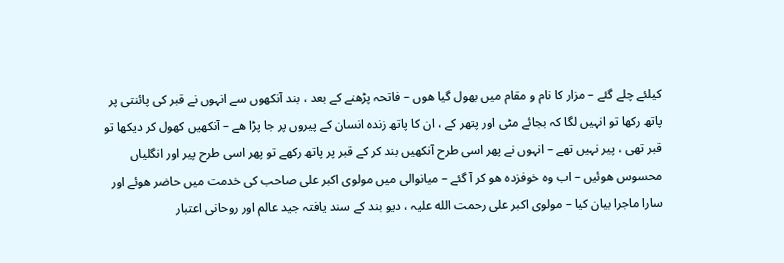کیلئے چلے گئے – مزار کا نام و مقام میں بھول گیا هوں – فاتحہ پڑھنے کے بعد ، بند آنکهوں سے انہوں نے قبر کی پائنتی پر پاتھ رکھا تو انہیں لگا کہ بجائے مٹی اور پتھر کے ، ان کا پاتھ زندہ انسان کے پیروں پر جا پڑا ھے – آنکھیں کھول کر دیکھا تو قبر تھی ، پیر نہیں تھے – انہوں نے پهر اسی طرح آنکهیں بند کر کے قبر پر پاتھ رکھے تو پهر اسی طرح پیر اور انگلیاں محسوس هوئیں – اب وہ خوفزدہ ھو کر آ گئے – میانوالی میں مولوی اکبر علی صاحب کی خدمت میں حاضر ھوئے اور سارا ماجرا بیان کیا – مولوی اکبر علی رحمت اللە علیہ ، دیو بند کے سند یافتہ جید عالم اور روحانی اعتبار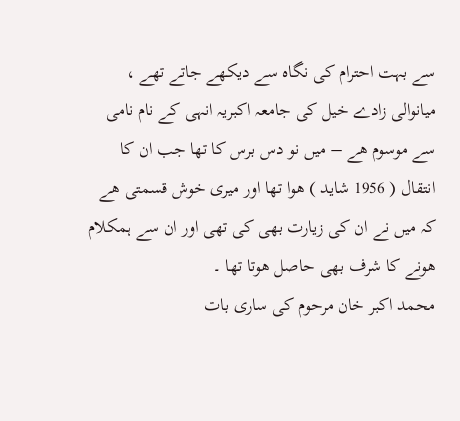سے بہت احترام کی نگاہ سے دیکھے جاتے تھے ، میانوالی زادے خیل کی جامعہ اکبریہ انہی کے نام نامی سے موسوم ھے – میں نو دس برس کا تھا جب ان کا انتقال ( 1956 شاید ) ھوا تھا اور میری خوش قسمتی ھے کہ میں نے ان کی زیارت بھی کی تھی اور ان سے ہمکلام ھونے کا شرف بھی حاصل ھوتا تھا ۔
محمد اکبر خان مرحوم کی ساری بات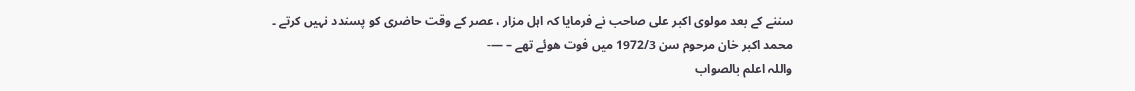سننے کے بعد مولوی اکبر علی صاحب نے فرمایا کہ اہل مزار ، عصر کے وقت حاضری کو پسندد نہیں کرتے ۔
محمد اکبر خان مرحوم سن 1972/3 میں فوت ھوئے تھے – —-
واللہ اعلم بالصواب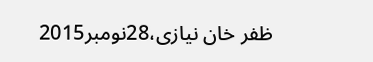ظفر خان نیازی،28نومبر2015